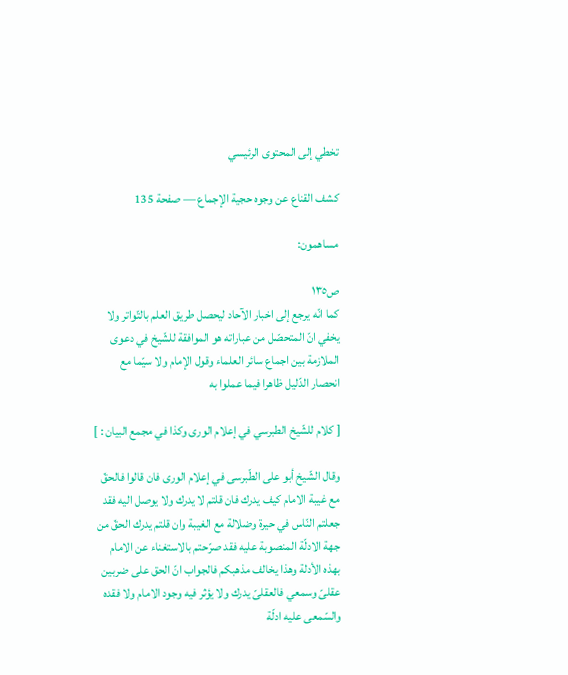تخطي إلى المحتوى الرئيسي

كشف القناع عن وجوه حجية الإجماع — صفحة 135

مساهمون:

ص١٣٥
كما انّه يرجع إلى اخبار الآحاد ليحصل طريق العلم بالتّواتر ولا يخفي انّ المتحصّل من عباراته هو الموافقة للشّيخ في دعوى الملازمة بين اجماع سائر العلماء وقول الإمام ولا سيّما مع انحصار الدّليل ظاهرا فيما عملوا به

[ كلام للشّيخ الطبرسي في إعلام الورى وكذا في مجمع البيان : ]

وقال الشّيخ أبو على الطّبرسى في إعلام الورى فان قالوا فالحقّ مع غيبة الامام كيف يدرك فان قلتم لا يدرك ولا يوصل اليه فقد جعلتم النّاس في حيرة وضلالة مع الغيبة وان قلتم يدرك الحقّ من جهة الادلّة المنصوبة عليه فقد صرّحتم بالاستغناء عن الامام بهذه الأدلة وهذا يخالف مذهبكم فالجواب انّ الحق على ضربين عقلىّ وسمعي فالعقلىّ يدرك ولا يؤثر فيه وجود الامام ولا فقده والسّمعى عليه ادلّة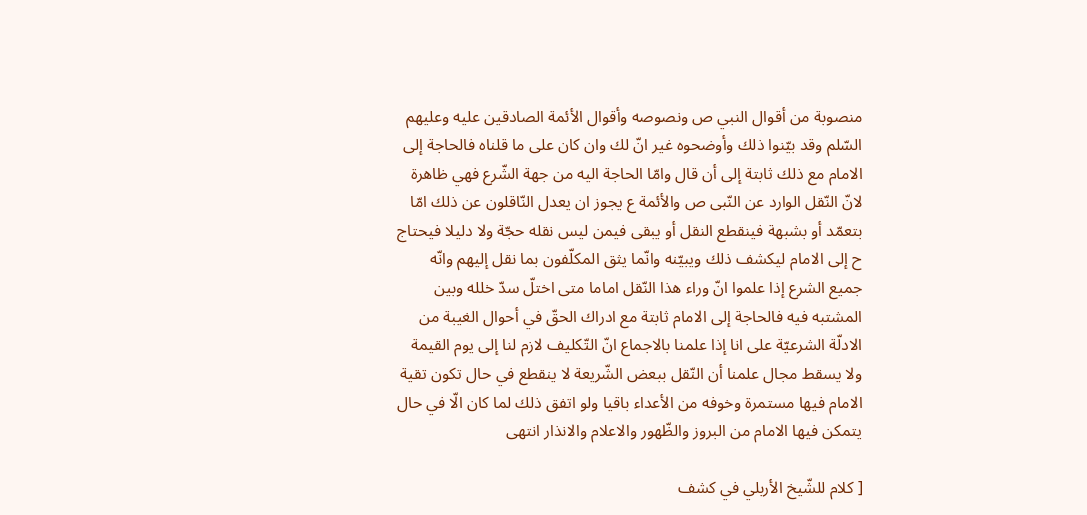منصوبة من أقوال النبي ص ونصوصه وأقوال الأئمة الصادقين عليه وعليهم السّلم وقد بيّنوا ذلك وأوضحوه غير انّ لك وان كان على ما قلناه فالحاجة إلى الامام مع ذلك ثابتة إلى أن قال وامّا الحاجة اليه من جهة الشّرع فهي ظاهرة لانّ النّقل الوارد عن النّبى ص والأئمة ع يجوز ان يعدل النّاقلون عن ذلك امّا بتعمّد أو بشبهة فينقطع النقل أو يبقى فيمن ليس نقله حجّة ولا دليلا فيحتاج ح إلى الامام ليكشف ذلك ويبيّنه وانّما يثق المكلّفون بما نقل إليهم وانّه جميع الشرع إذا علموا انّ وراء هذا النّقل اماما متى اختلّ سدّ خلله وبين المشتبه فيه فالحاجة إلى الامام ثابتة مع ادراك الحقّ في أحوال الغيبة من الادلّة الشرعيّة على انا إذا علمنا بالاجماع انّ التّكليف لازم لنا إلى يوم القيمة ولا يسقط مجال علمنا أن النّقل ببعض الشّريعة لا ينقطع في حال تكون تقية الامام فيها مستمرة وخوفه من الأعداء باقيا ولو اتفق ذلك لما كان الّا في حال يتمكن فيها الامام من البروز والظّهور والاعلام والانذار انتهى

[ كلام للشّيخ الأربلي في كشف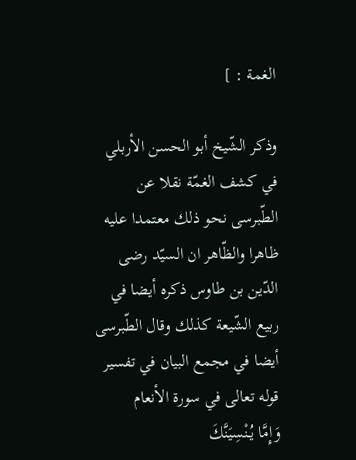الغمة : ]

وذكر الشّيخ أبو الحسن الأربلي في كشف الغمّة نقلا عن الطّبرسى نحو ذلك معتمدا عليه ظاهرا والظّاهر ان السيّد رضى الدّين بن طاوس ذكره أيضا في ربيع الشّيعة كذلك وقال الطّبرسى أيضا في مجمع البيان في تفسير قوله تعالى في سورة الأنعام
وَإِمَّا يُنْسِيَنَّكَ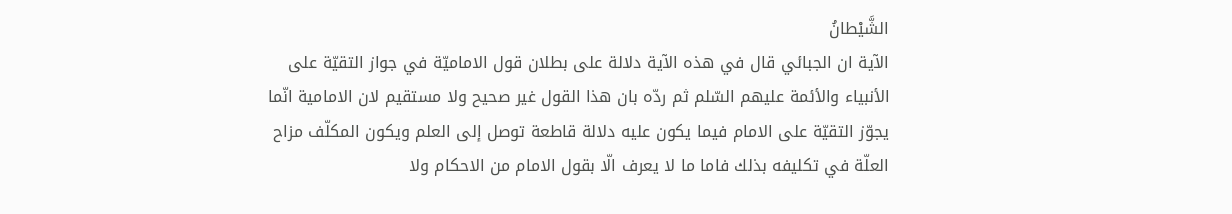الشَّيْطانُ
الآية ان الجبائي قال في هذه الآية دلالة على بطلان قول الاماميّة في جواز التقيّة على الأنبياء والأئمة عليهم السّلم ثم ردّه بان هذا القول غير صحيح ولا مستقيم لان الامامية انّما يجوّز التقيّة على الامام فيما يكون عليه دلالة قاطعة توصل إلى العلم ويكون المكلّف مزاح العلّة في تكليفه بذلك فاما ما لا يعرف الّا بقول الامام من الاحكام ولا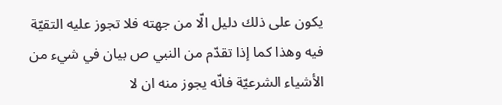يكون على ذلك دليل الّا من جهته فلا تجوز عليه التقيّة فيه وهذا كما إذا تقدّم من النبي ص بيان في شيء من الأشياء الشرعيّة فانّه يجوز منه ان لا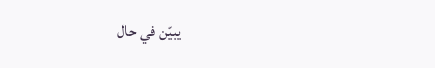يبيّن في حال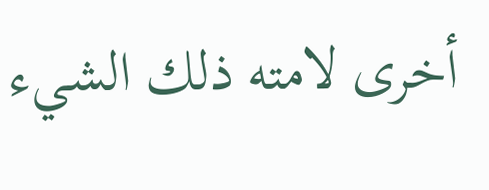أخرى لامته ذلك الشيء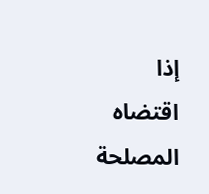إذا اقتضاه المصلحة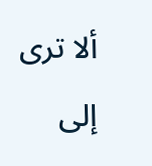ألا ترى إلى